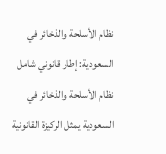نظام الأسلحة والذخائر في السعودية: إطار قانوني شامل
نظام الأسلحة والذخائر في السعودية يمثل الركيزة القانونية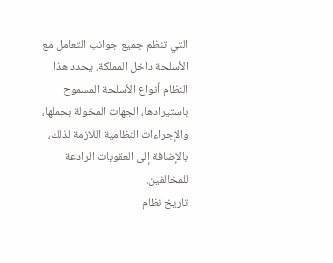التي تنظم جميع جوانب التعامل مع الأسلحة داخل المملكة. يحدد هذا النظام أنواع الأسلحة المسموح باستيرادها، الجهات المخولة بحملها، والإجراءات النظامية اللازمة لذلك، بالإضافة إلى العقوبات الرادعة للمخالفين.
تاريخ نظام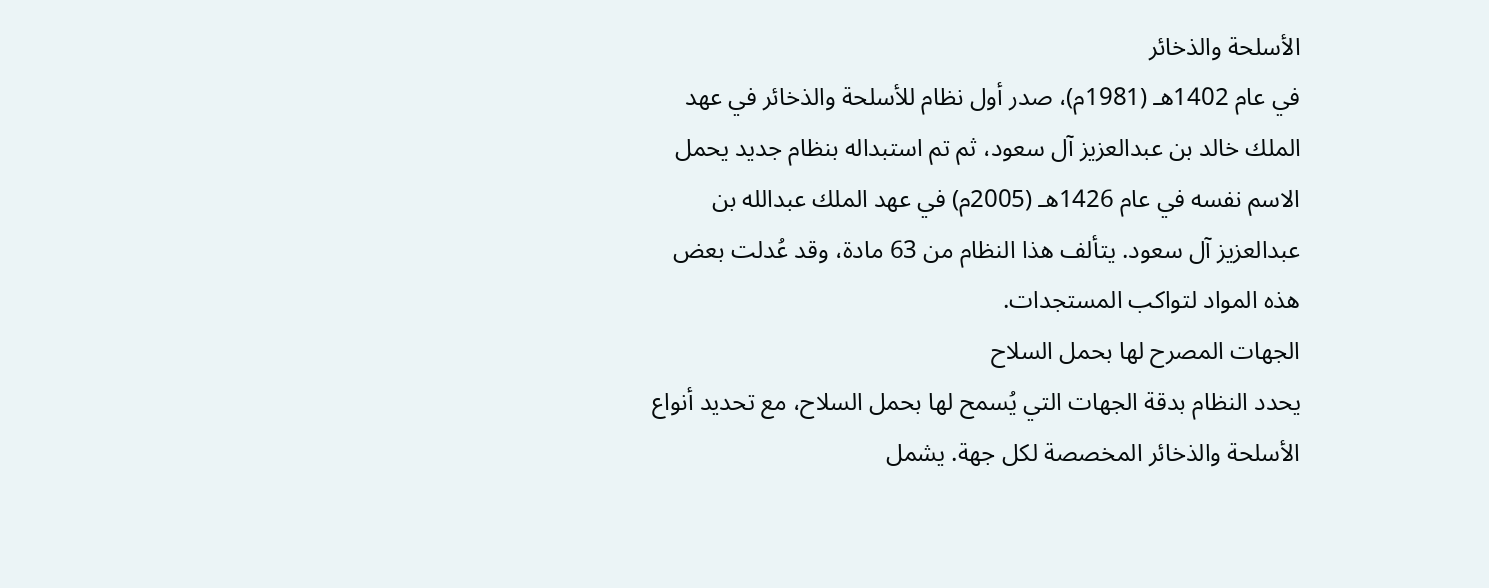الأسلحة والذخائر
في عام 1402هـ (1981م)، صدر أول نظام للأسلحة والذخائر في عهد الملك خالد بن عبدالعزيز آل سعود، ثم تم استبداله بنظام جديد يحمل الاسم نفسه في عام 1426هـ (2005م) في عهد الملك عبدالله بن عبدالعزيز آل سعود. يتألف هذا النظام من 63 مادة، وقد عُدلت بعض هذه المواد لتواكب المستجدات.
الجهات المصرح لها بحمل السلاح
يحدد النظام بدقة الجهات التي يُسمح لها بحمل السلاح، مع تحديد أنواع الأسلحة والذخائر المخصصة لكل جهة. يشمل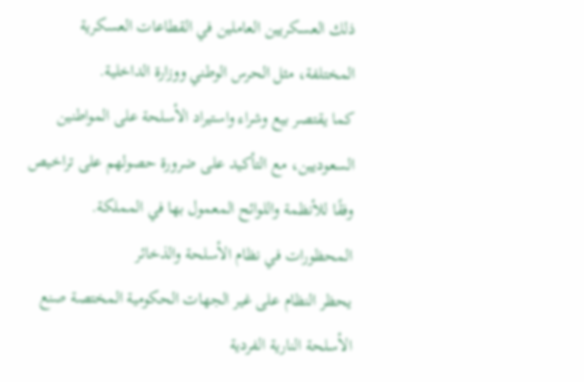ذلك العسكريين العاملين في القطاعات العسكرية المختلفة، مثل الحرس الوطني ووزارة الداخلية.
كما يقتصر بيع وشراء واستيراد الأسلحة على المواطنين السعوديين، مع التأكيد على ضرورة حصولهم على تراخيص وفقًا للأنظمة واللوائح المعمول بها في المملكة.
المحظورات في نظام الأسلحة والذخائر
يحظر النظام على غير الجهات الحكومية المختصة صنع الأسلحة النارية الفردية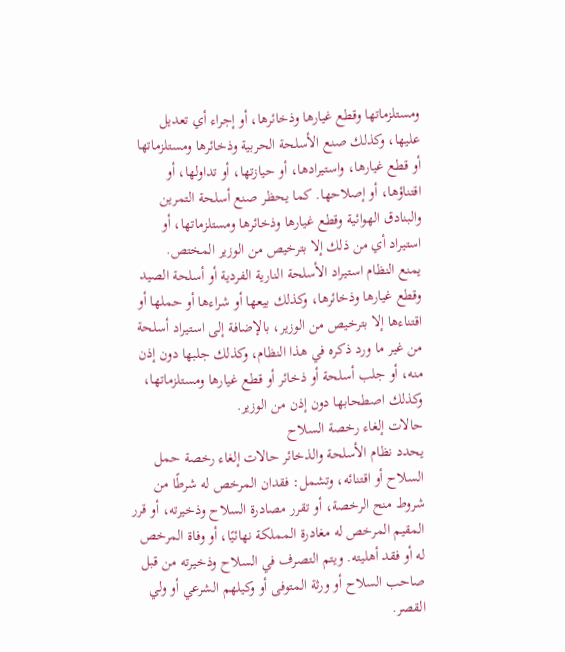ومستلزماتها وقطع غيارها وذخائرها، أو إجراء أي تعديل عليها، وكذلك صنع الأسلحة الحربية وذخائرها ومستلزماتها أو قطع غيارها، واستيرادها، أو حيازتها، أو تداولها، أو اقتناؤها، أو إصلاحها. كما يحظر صنع أسلحة التمرين والبنادق الهوائية وقطع غيارها وذخائرها ومستلزماتها، أو استيراد أي من ذلك إلا بترخيص من الوزير المختص.
يمنع النظام استيراد الأسلحة النارية الفردية أو أسلحة الصيد وقطع غيارها وذخائرها، وكذلك بيعها أو شراءها أو حملها أو اقتناءها إلا بترخيص من الوزير، بالإضافة إلى استيراد أسلحة من غير ما ورد ذكره في هذا النظام، وكذلك جلبها دون إذن منه، أو جلب أسلحة أو ذخائر أو قطع غيارها ومستلزماتها، وكذلك اصطحابها دون إذن من الوزير.
حالات إلغاء رخصة السلاح
يحدد نظام الأسلحة والذخائر حالات إلغاء رخصة حمل السلاح أو اقتنائه، وتشمل: فقدان المرخص له شرطًا من شروط منح الرخصة، أو تقرر مصادرة السلاح وذخيرته، أو قرر المقيم المرخص له مغادرة المملكة نهائيًا، أو وفاة المرخص له أو فقد أهليته. ويتم التصرف في السلاح وذخيرته من قبل صاحب السلاح أو ورثة المتوفى أو وكيلهم الشرعي أو ولي القصر.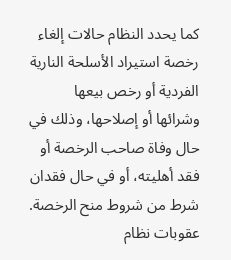كما يحدد النظام حالات إلغاء رخصة استيراد الأسلحة النارية الفردية أو رخص بيعها وشرائها أو إصلاحها، وذلك في حال وفاة صاحب الرخصة أو فقد أهليته، أو في حال فقدان شرط من شروط منح الرخصة.
عقوبات نظام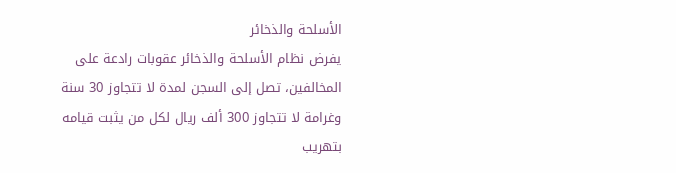الأسلحة والذخائر
يفرض نظام الأسلحة والذخائر عقوبات رادعة على المخالفين، تصل إلى السجن لمدة لا تتجاوز 30 سنة وغرامة لا تتجاوز 300 ألف ريال لكل من يثبت قيامه بتهريب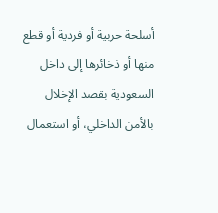أسلحة حربية أو فردية أو قطع منها أو ذخائرها إلى داخل السعودية بقصد الإخلال بالأمن الداخلي، أو استعمال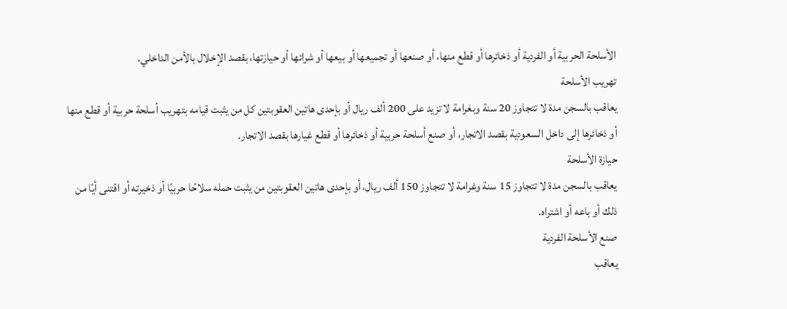الأسلحة الحربية أو الفردية أو ذخائرها أو قطع منها، أو صنعها أو تجميعها أو بيعها أو شرائها أو حيازتها، بقصد الإخلال بالأمن الداخلي.
تهريب الأسلحة
يعاقب بالسجن مدة لا تتجاوز 20 سنة وبغرامة لا تزيد على 200 ألف ريال أو بإحدى هاتين العقوبتين كل من يثبت قيامه بتهريب أسلحة حربية أو قطع منها أو ذخائرها إلى داخل السعودية بقصد الاتجار، أو صنع أسلحة حربية أو ذخائرها أو قطع غيارها بقصد الاتجار.
حيازة الأسلحة
يعاقب بالسجن مدة لا تتجاوز 15 سنة وغرامة لا تتجاوز 150 ألف ريال، أو بإحدى هاتين العقوبتين من يثبت حمله سلاحًا حربيًا أو ذخيرته أو اقتنى أيًا من ذلك أو باعه أو اشتراه.
صنع الأسلحة الفردية
يعاقب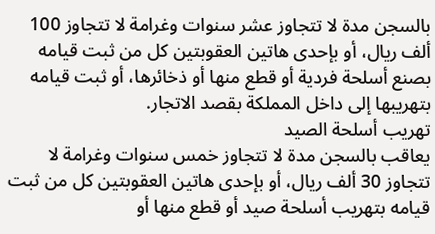بالسجن مدة لا تتجاوز عشر سنوات وغرامة لا تتجاوز 100 ألف ريال، أو بإحدى هاتين العقوبتين كل من ثبت قيامه بصنع أسلحة فردية أو قطع منها أو ذخائرها، أو ثبت قيامه بتهريبها إلى داخل المملكة بقصد الاتجار.
تهريب أسلحة الصيد
يعاقب بالسجن مدة لا تتجاوز خمس سنوات وغرامة لا تتجاوز 30 ألف ريال، أو بإحدى هاتين العقوبتين كل من ثبت قيامه بتهريب أسلحة صيد أو قطع منها أو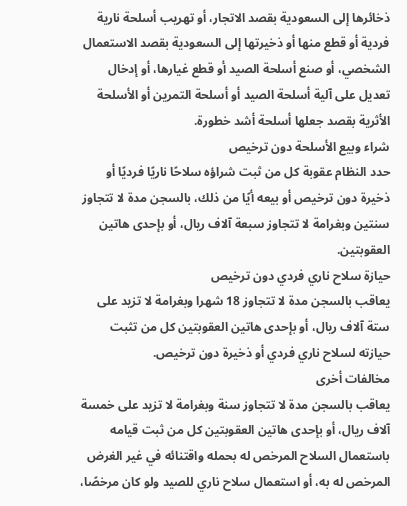ذخائرها إلى السعودية بقصد الاتجار، أو تهريب أسلحة نارية فردية أو قطع منها أو ذخيرتها إلى السعودية بقصد الاستعمال الشخصي، أو صنع أسلحة الصيد أو قطع غيارها، أو إدخال تعديل على آلية أسلحة الصيد أو أسلحة التمرين أو الأسلحة الأثرية بقصد جعلها أسلحة أشد خطورة.
شراء وبيع الأسلحة دون ترخيص
حدد النظام عقوبة كل من ثبت شراؤه سلاحًا ناريًا فرديًا أو ذخيرة دون ترخيص أو بيعه أيًا من ذلك، بالسجن مدة لا تتجاوز سنتين وبغرامة لا تتجاوز سبعة آلاف ريال، أو بإحدى هاتين العقوبتين.
حيازة سلاح ناري فردي دون ترخيص
يعاقب بالسجن مدة لا تتجاوز 18 شهرا وبغرامة لا تزيد على ستة آلاف ريال، أو بإحدى هاتين العقوبتين كل من تثبت حيازته لسلاح ناري فردي أو ذخيرة دون ترخيص.
مخالفات أخرى
يعاقب بالسجن مدة لا تتجاوز سنة وبغرامة لا تزيد على خمسة آلاف ريال، أو بإحدى هاتين العقوبتين كل من ثبت قيامه باستعمال السلاح المرخص له بحمله واقتنائه في غير الغرض المرخص له به، أو استعمال سلاح ناري للصيد ولو كان مرخصًا،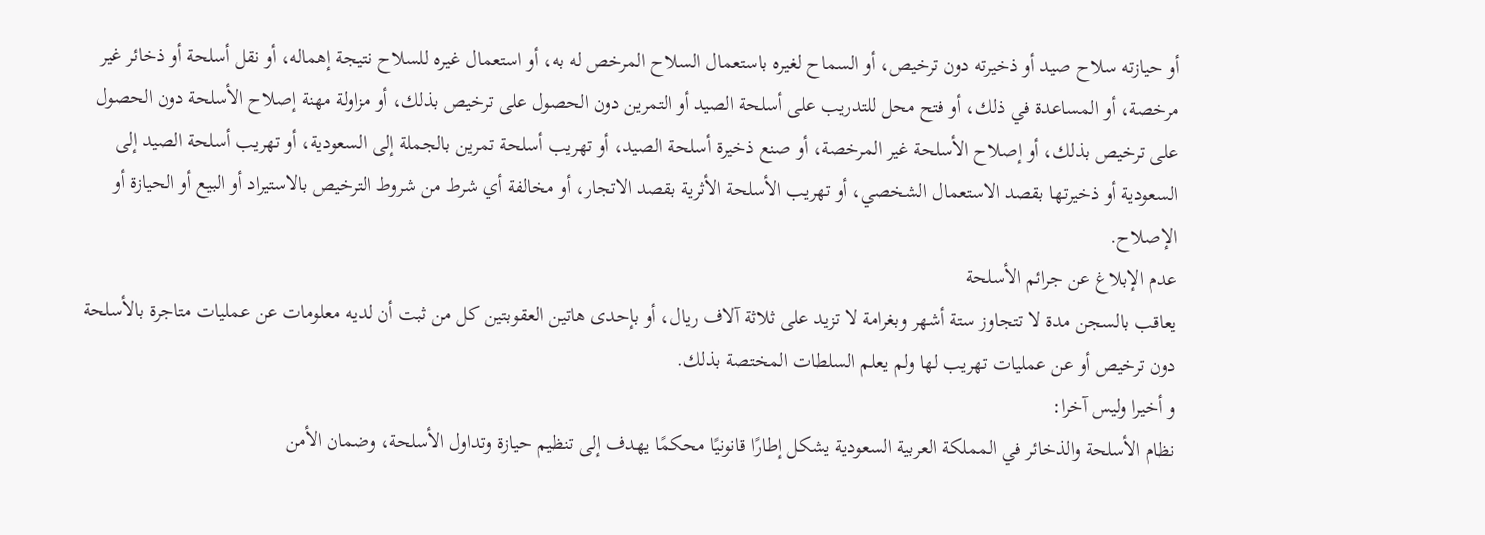أو حيازته سلاح صيد أو ذخيرته دون ترخيص، أو السماح لغيره باستعمال السلاح المرخص له به، أو استعمال غيره للسلاح نتيجة إهماله، أو نقل أسلحة أو ذخائر غير مرخصة، أو المساعدة في ذلك، أو فتح محل للتدريب على أسلحة الصيد أو التمرين دون الحصول على ترخيص بذلك، أو مزاولة مهنة إصلاح الأسلحة دون الحصول على ترخيص بذلك، أو إصلاح الأسلحة غير المرخصة، أو صنع ذخيرة أسلحة الصيد، أو تهريب أسلحة تمرين بالجملة إلى السعودية، أو تهريب أسلحة الصيد إلى السعودية أو ذخيرتها بقصد الاستعمال الشخصي، أو تهريب الأسلحة الأثرية بقصد الاتجار، أو مخالفة أي شرط من شروط الترخيص بالاستيراد أو البيع أو الحيازة أو الإصلاح.
عدم الإبلاغ عن جرائم الأسلحة
يعاقب بالسجن مدة لا تتجاوز ستة أشهر وبغرامة لا تزيد على ثلاثة آلاف ريال، أو بإحدى هاتين العقوبتين كل من ثبت أن لديه معلومات عن عمليات متاجرة بالأسلحة دون ترخيص أو عن عمليات تهريب لها ولم يعلم السلطات المختصة بذلك.
و أخيرا وليس آخرا:
نظام الأسلحة والذخائر في المملكة العربية السعودية يشكل إطارًا قانونيًا محكمًا يهدف إلى تنظيم حيازة وتداول الأسلحة، وضمان الأمن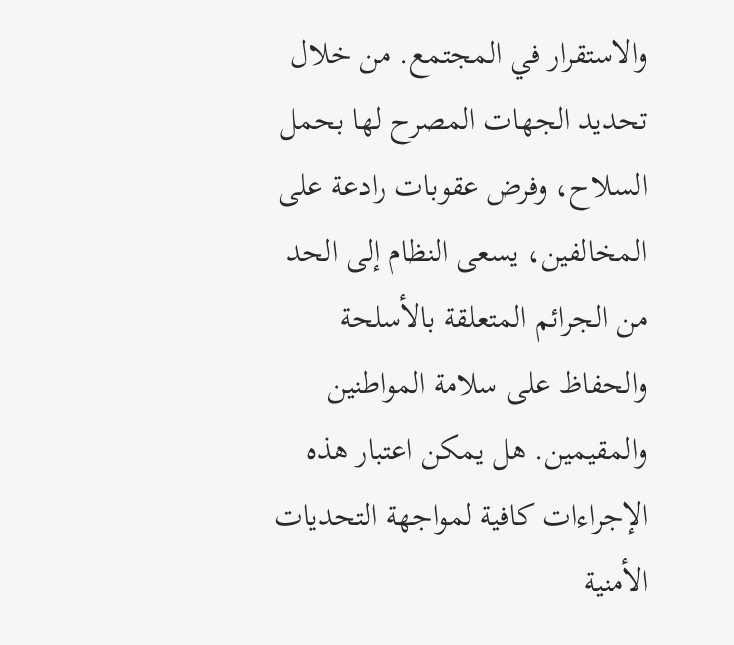والاستقرار في المجتمع. من خلال تحديد الجهات المصرح لها بحمل السلاح، وفرض عقوبات رادعة على المخالفين، يسعى النظام إلى الحد من الجرائم المتعلقة بالأسلحة والحفاظ على سلامة المواطنين والمقيمين. هل يمكن اعتبار هذه الإجراءات كافية لمواجهة التحديات الأمنية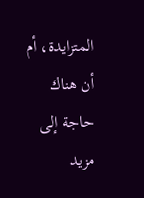المتزايدة، أم أن هناك حاجة إلى مزيد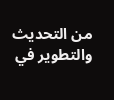من التحديث والتطوير في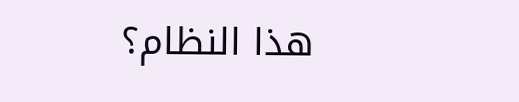هذا النظام؟